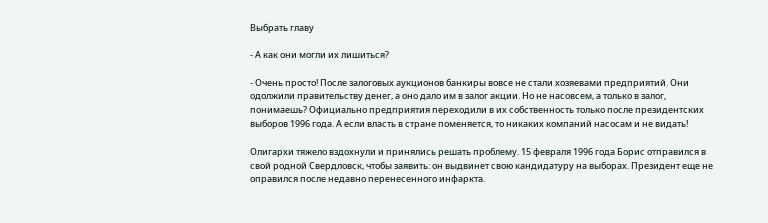Выбрать главу

- А как они могли их лишиться?

- Очень просто! После залоговых аукционов банкиры вовсе не стали хозяевами предприятий. Они одолжили правительству денег, а оно дало им в залог акции. Но не насовсем, а только в залог, понимаешь? Официально предприятия переходили в их собственность только после президентских выборов 1996 года. А если власть в стране поменяется, то никаких компаний насосам и не видать!

Олигархи тяжело вздохнули и принялись решать проблему. 15 февраля 1996 года Борис отправился в свой родной Свердловск, чтобы заявить: он выдвинет свою кандидатуру на выборах. Президент еще не оправился после недавно перенесенного инфаркта.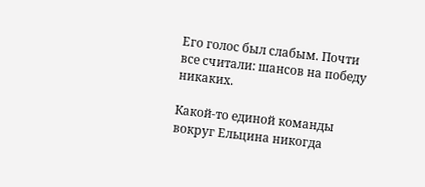Его голос был слабым. Почти все считали: шансов на победу никаких.

Какой-то единой команды вокруг Ельцина никогда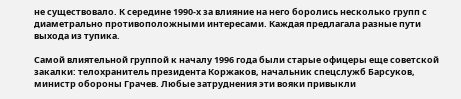не существовало. К середине 1990-х за влияние на него боролись несколько групп с диаметрально противоположными интересами. Каждая предлагала разные пути выхода из тупика.

Самой влиятельной группой к началу 1996 года были старые офицеры еще советской закалки: телохранитель президента Коржаков, начальник спецслужб Барсуков, министр обороны Грачев. Любые затруднения эти вояки привыкли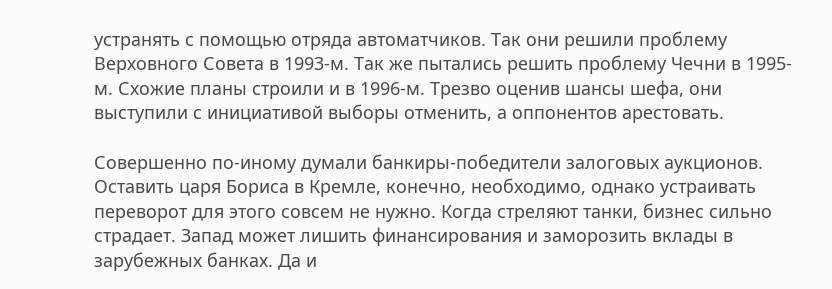устранять с помощью отряда автоматчиков. Так они решили проблему Верховного Совета в 1993-м. Так же пытались решить проблему Чечни в 1995-м. Схожие планы строили и в 1996-м. Трезво оценив шансы шефа, они выступили с инициативой выборы отменить, а оппонентов арестовать.

Совершенно по-иному думали банкиры-победители залоговых аукционов. Оставить царя Бориса в Кремле, конечно, необходимо, однако устраивать переворот для этого совсем не нужно. Когда стреляют танки, бизнес сильно страдает. Запад может лишить финансирования и заморозить вклады в зарубежных банках. Да и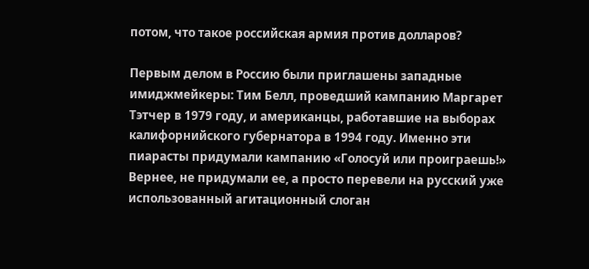потом, что такое российская армия против долларов?

Первым делом в Россию были приглашены западные имиджмейкеры: Тим Белл, проведший кампанию Маргарет Тэтчер в 1979 году, и американцы, работавшие на выборах калифорнийского губернатора в 1994 году. Именно эти пиарасты придумали кампанию «Голосуй или проиграешь!» Вернее, не придумали ее, а просто перевели на русский уже использованный агитационный слоган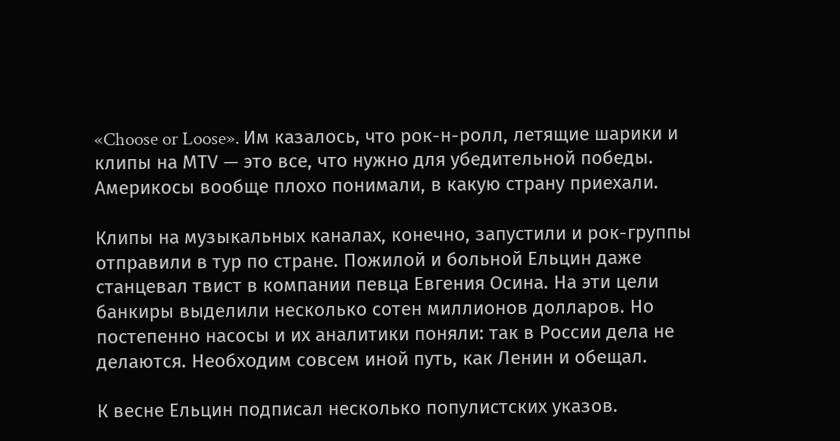«Choose or Loose». Им казалось, что рок-н-ролл, летящие шарики и клипы на МТV — это все, что нужно для убедительной победы. Америкосы вообще плохо понимали, в какую страну приехали.

Клипы на музыкальных каналах, конечно, запустили и рок-группы отправили в тур по стране. Пожилой и больной Ельцин даже станцевал твист в компании певца Евгения Осина. На эти цели банкиры выделили несколько сотен миллионов долларов. Но постепенно насосы и их аналитики поняли: так в России дела не делаются. Необходим совсем иной путь, как Ленин и обещал.

К весне Ельцин подписал несколько популистских указов.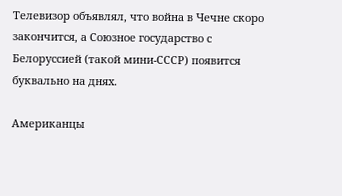Телевизор объявлял, что война в Чечне скоро закончится, а Союзное государство с Белоруссией (такой мини-СССР) появится буквально на днях.

Американцы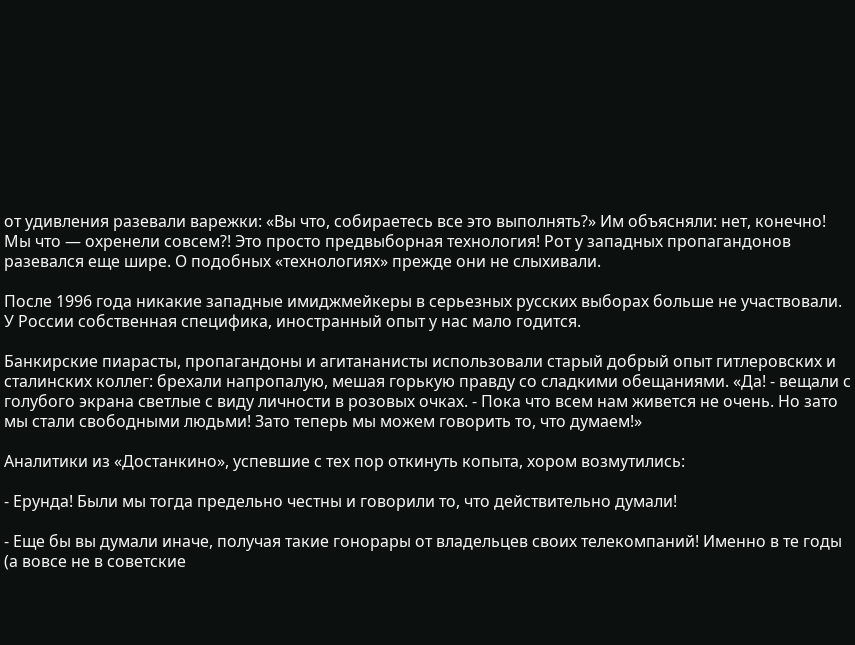от удивления разевали варежки: «Вы что, собираетесь все это выполнять?» Им объясняли: нет, конечно! Мы что — охренели совсем?! Это просто предвыборная технология! Рот у западных пропагандонов разевался еще шире. О подобных «технологиях» прежде они не слыхивали.

После 1996 года никакие западные имиджмейкеры в серьезных русских выборах больше не участвовали. У России собственная специфика, иностранный опыт у нас мало годится.

Банкирские пиарасты, пропагандоны и агитананисты использовали старый добрый опыт гитлеровских и сталинских коллег: брехали напропалую, мешая горькую правду со сладкими обещаниями. «Да! - вещали с голубого экрана светлые с виду личности в розовых очках. - Пока что всем нам живется не очень. Но зато мы стали свободными людьми! Зато теперь мы можем говорить то, что думаем!»

Аналитики из «Достанкино», успевшие с тех пор откинуть копыта, хором возмутились:

- Ерунда! Были мы тогда предельно честны и говорили то, что действительно думали!

- Еще бы вы думали иначе, получая такие гонорары от владельцев своих телекомпаний! Именно в те годы (а вовсе не в советские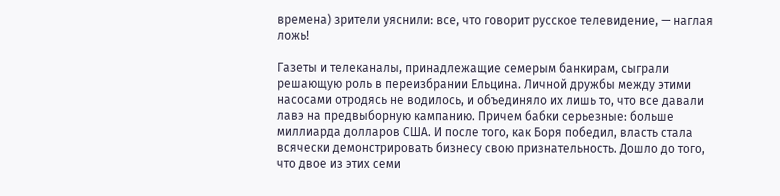времена) зрители уяснили: все, что говорит русское телевидение, — наглая ложь!

Газеты и телеканалы, принадлежащие семерым банкирам, сыграли решающую роль в переизбрании Ельцина. Личной дружбы между этими насосами отродясь не водилось, и объединяло их лишь то, что все давали лавэ на предвыборную кампанию. Причем бабки серьезные: больше миллиарда долларов США. И после того, как Боря победил, власть стала всячески демонстрировать бизнесу свою признательность. Дошло до того, что двое из этих семи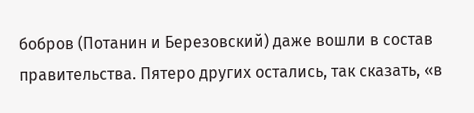бобров (Потанин и Березовский) даже вошли в состав правительства. Пятеро других остались, так сказать, «в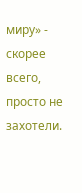миру» - скорее всего, просто не захотели.